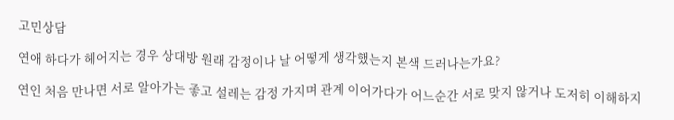고민상담

연애 하다가 헤어지는 경우 상대방 원래 감정이나 날 어떻게 생각했는지 본색 드러나는가요?

연인 처음 만나면 서로 알아가는 좋고 설레는 감정 가지며 관계 이어가다가 어느순간 서로 맞지 않거나 도저히 이해하지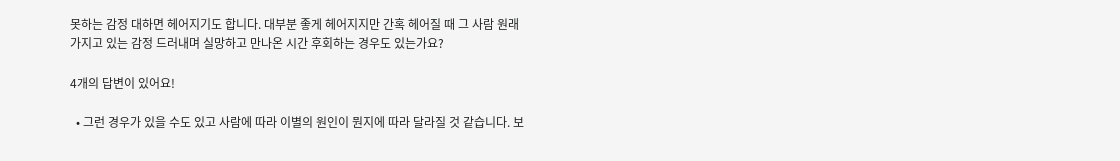못하는 감정 대하면 헤어지기도 합니다. 대부분 좋게 헤어지지만 간혹 헤어질 때 그 사람 원래 가지고 있는 감정 드러내며 실망하고 만나온 시간 후회하는 경우도 있는가요?

4개의 답변이 있어요!

  • 그런 경우가 있을 수도 있고 사람에 따라 이별의 원인이 뭔지에 따라 달라질 것 같습니다. 보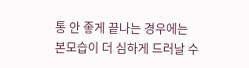통 안 좋게 끝나는 경우에는 본모습이 더 심하게 드러날 수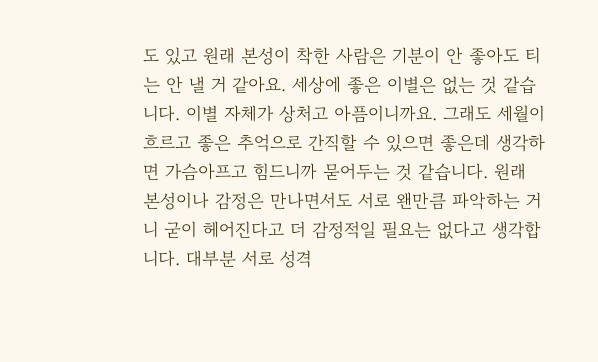도 있고 원래 본성이 착한 사람은 기분이 안 좋아도 티는 안 낼 거 같아요. 세상에 좋은 이별은 없는 것 같습니다. 이별 자체가 상처고 아픔이니까요. 그래도 세월이 흐르고 좋은 추억으로 간직할 수 있으면 좋은데 생각하면 가슴아프고 힘드니까 묻어두는 것 같습니다. 원래 본성이나 감정은 만나면서도 서로 왠만큼 파악하는 거니 굳이 헤어진다고 더 감정적일 필요는 없다고 생각합니다. 대부분 서로 성격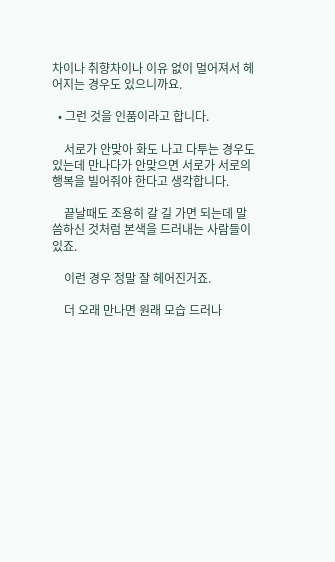차이나 취향차이나 이유 없이 멀어져서 헤어지는 경우도 있으니까요.

  • 그런 것을 인품이라고 합니다.

    서로가 안맞아 화도 나고 다투는 경우도 있는데 만나다가 안맞으면 서로가 서로의 행복을 빌어줘야 한다고 생각합니다.

    끝날때도 조용히 갈 길 가면 되는데 말씀하신 것처럼 본색을 드러내는 사람들이 있죠.

    이런 경우 정말 잘 헤어진거죠.

    더 오래 만나면 원래 모습 드러나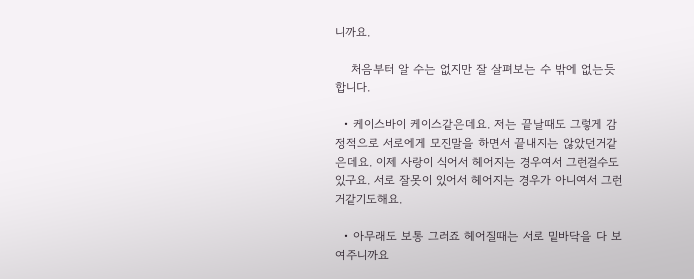니까요.

    처음부터 알 수는 없지만 잘 살펴보는 수 밖에 없는듯 합니다.

  • 케이스바이 케이스같은데요. 저는 끝날때도 그렇게 감정적으로 서로에게 모진말을 하면서 끝내지는 않았던거같은데요. 이제 사랑이 식어서 헤어지는 경우여서 그런걸수도 있구요. 서로 잘못이 있어서 헤어지는 경우가 아니여서 그런거같기도해요.

  • 아무래도 보통 그러죠 헤어질때는 서로 밑바닥을 다 보여주니까요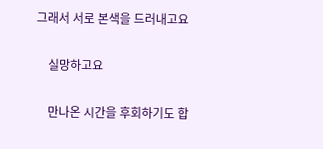그래서 서로 본색을 드러내고요

    실망하고요

    만나온 시간을 후회하기도 합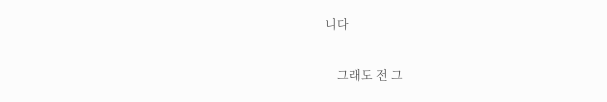니다

    그래도 전 그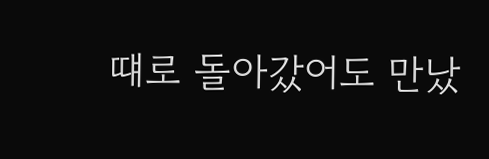떄로 돌아갔어도 만났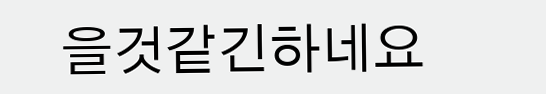을것같긴하네요